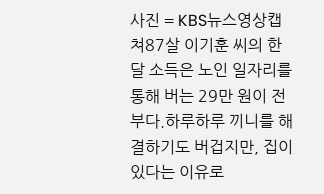사진 = KBS뉴스영상캡쳐87살 이기훈 씨의 한 달 소득은 노인 일자리를 통해 버는 29만 원이 전부다.하루하루 끼니를 해결하기도 버겁지만, 집이 있다는 이유로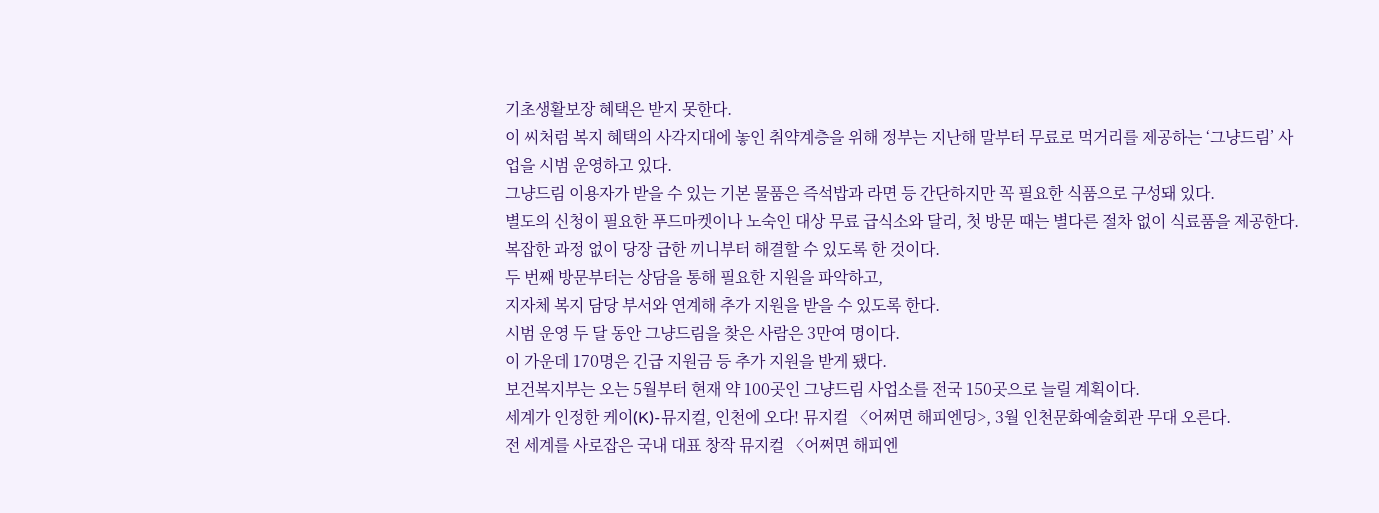기초생활보장 혜택은 받지 못한다.
이 씨처럼 복지 혜택의 사각지대에 놓인 취약계층을 위해 정부는 지난해 말부터 무료로 먹거리를 제공하는 ‘그냥드림’ 사업을 시범 운영하고 있다.
그냥드림 이용자가 받을 수 있는 기본 물품은 즉석밥과 라면 등 간단하지만 꼭 필요한 식품으로 구성돼 있다.
별도의 신청이 필요한 푸드마켓이나 노숙인 대상 무료 급식소와 달리, 첫 방문 때는 별다른 절차 없이 식료품을 제공한다.
복잡한 과정 없이 당장 급한 끼니부터 해결할 수 있도록 한 것이다.
두 번째 방문부터는 상담을 통해 필요한 지원을 파악하고,
지자체 복지 담당 부서와 연계해 추가 지원을 받을 수 있도록 한다.
시범 운영 두 달 동안 그냥드림을 찾은 사람은 3만여 명이다.
이 가운데 170명은 긴급 지원금 등 추가 지원을 받게 됐다.
보건복지부는 오는 5월부터 현재 약 100곳인 그냥드림 사업소를 전국 150곳으로 늘릴 계획이다.
세계가 인정한 케이(K)-뮤지컬, 인천에 오다! 뮤지컬 〈어쩌면 해피엔딩>, 3월 인천문화예술회관 무대 오른다.
전 세계를 사로잡은 국내 대표 창작 뮤지컬 〈어쩌면 해피엔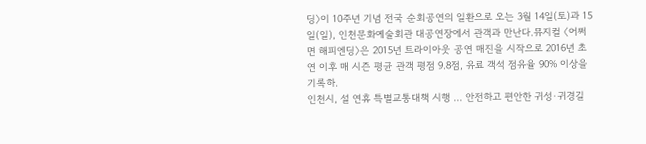딩〉이 10주년 기념 전국 순회공연의 일환으로 오는 3월 14일(토)과 15일(일), 인천문화예술회관 대공연장에서 관객과 만난다.뮤지컬 〈어쩌면 해피엔딩〉은 2015년 트라이아웃 공연 매진을 시작으로 2016년 초연 이후 매 시즌 평균 관객 평점 9.8점, 유료 객석 점유율 90% 이상을 기록하.
인천시, 설 연휴 특별교통대책 시행 … 안전하고 편안한 귀성·귀경길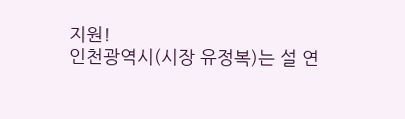지원!
인천광역시(시장 유정복)는 설 연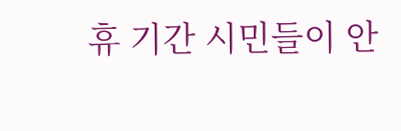휴 기간 시민들이 안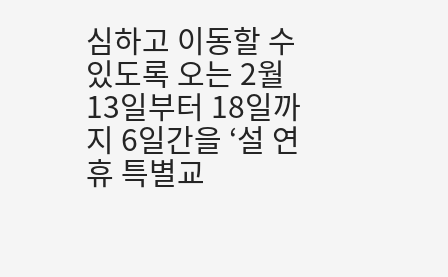심하고 이동할 수 있도록 오는 2월 13일부터 18일까지 6일간을 ‘설 연휴 특별교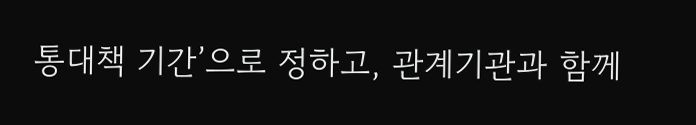통대책 기간’으로 정하고, 관계기관과 함께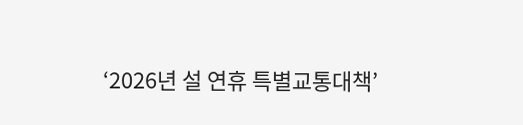‘2026년 설 연휴 특별교통대책’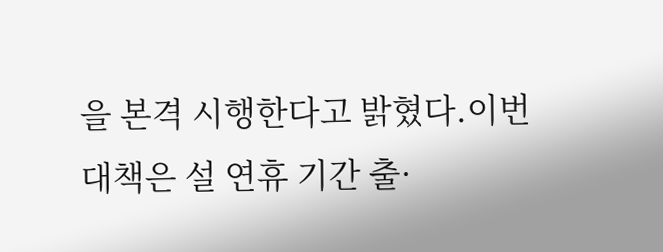을 본격 시행한다고 밝혔다.이번 대책은 설 연휴 기간 출·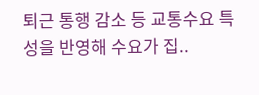퇴근 통행 감소 등 교통수요 특성을 반영해 수요가 집..